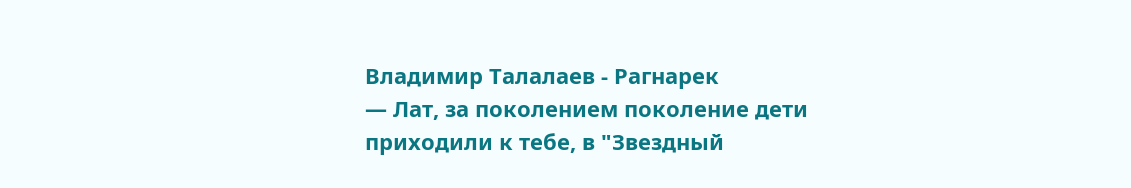Владимир Талалаев - Рагнарек
— Лат, за поколением поколение дети приходили к тебе, в "Звездный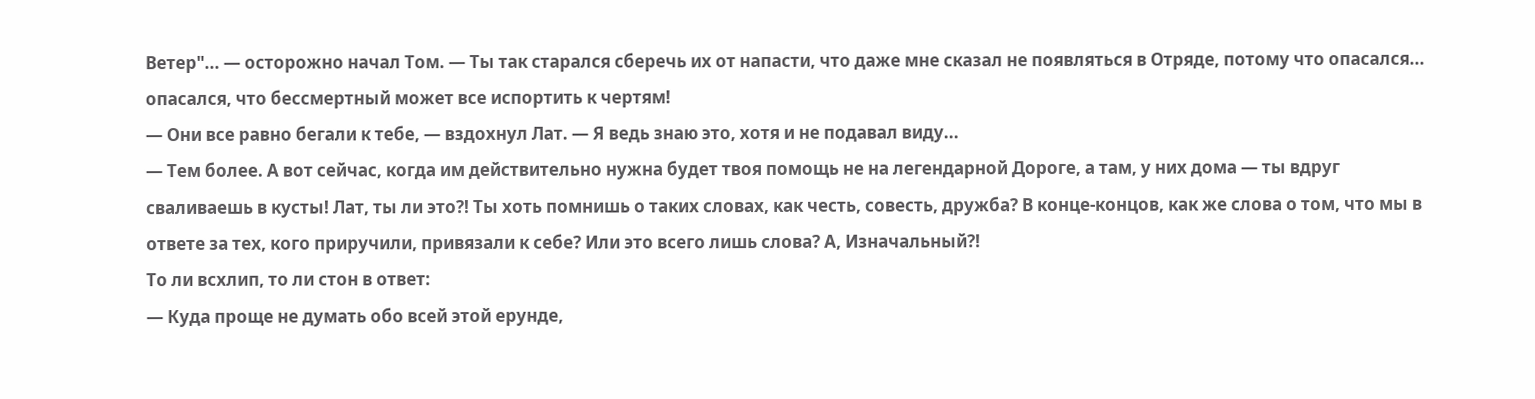Ветер"... — осторожно начал Том. — Ты так старался сберечь их от напасти, что даже мне сказал не появляться в Отряде, потому что опасался... опасался, что бессмертный может все испортить к чертям!
— Они все равно бегали к тебе, — вздохнул Лат. — Я ведь знаю это, хотя и не подавал виду...
— Тем более. А вот сейчас, когда им действительно нужна будет твоя помощь не на легендарной Дороге, а там, у них дома — ты вдруг сваливаешь в кусты! Лат, ты ли это?! Ты хоть помнишь о таких словах, как честь, совесть, дружба? В конце-концов, как же слова о том, что мы в ответе за тех, кого приручили, привязали к себе? Или это всего лишь слова? А, Изначальный?!
То ли всхлип, то ли стон в ответ:
— Куда проще не думать обо всей этой ерунде,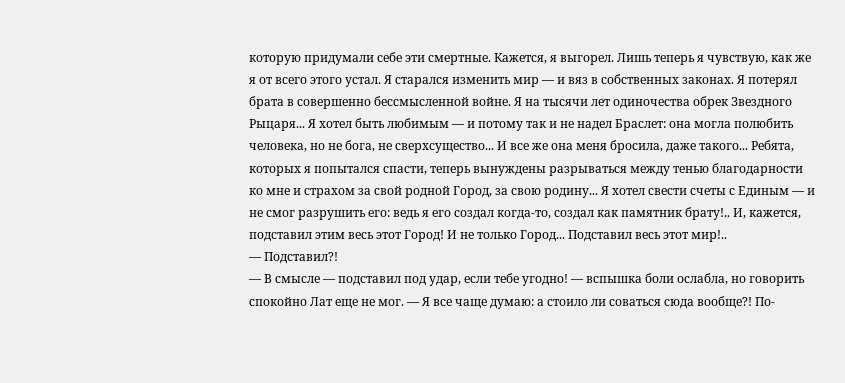которую придумали себе эти смертные. Кажется, я выгорел. Лишь теперь я чувствую, как же я от всего этого устал. Я старался изменить мир — и вяз в собственных законах. Я потерял брата в совершенно бессмысленной войне. Я на тысячи лет одиночества обрек Звездного Рыцаря... Я хотел быть любимым — и потому так и не надел Браслет: она могла полюбить человека, но не бога, не сверхсущество... И все же она меня бросила, даже такого... Ребята, которых я попытался спасти, теперь вынуждены разрываться между тенью благодарности ко мне и страхом за свой родной Город, за свою родину... Я хотел свести счеты с Единым — и не смог разрушить его: ведь я его создал когда-то, создал как памятник брату!.. И, кажется, подставил этим весь этот Город! И не только Город... Подставил весь этот мир!..
— Подставил?!
— В смысле — подставил под удар, если тебе угодно! — вспышка боли ослабла, но говорить спокойно Лат еще не мог. — Я все чаще думаю: а стоило ли соваться сюда вообще?! По-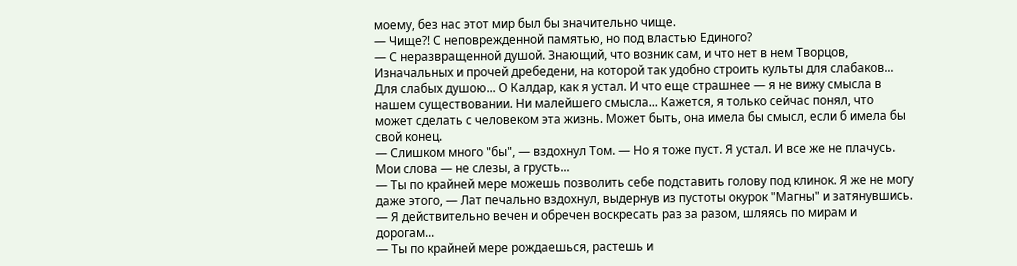моему, без нас этот мир был бы значительно чище.
— Чище?! С неповрежденной памятью, но под властью Единого?
— С неразвращенной душой. Знающий, что возник сам, и что нет в нем Творцов, Изначальных и прочей дребедени, на которой так удобно строить культы для слабаков... Для слабых душою... О Калдар, как я устал. И что еще страшнее — я не вижу смысла в нашем существовании. Ни малейшего смысла... Кажется, я только сейчас понял, что может сделать с человеком эта жизнь. Может быть, она имела бы смысл, если б имела бы свой конец.
— Слишком много "бы", — вздохнул Том. — Но я тоже пуст. Я устал. И все же не плачусь. Мои слова — не слезы, а грусть...
— Ты по крайней мере можешь позволить себе подставить голову под клинок. Я же не могу даже этого, — Лат печально вздохнул, выдернув из пустоты окурок "Магны" и затянувшись. — Я действительно вечен и обречен воскресать раз за разом, шляясь по мирам и дорогам...
— Ты по крайней мере рождаешься, растешь и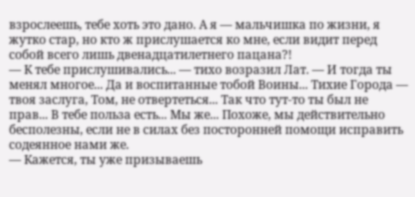взрослеешь, тебе хоть это дано. А я — мальчишка по жизни, я жутко стар, но кто ж прислушается ко мне, если видит перед собой всего лишь двенадцатилетнего пацана?!
— К тебе прислушивались... — тихо возразил Лат. — И тогда ты менял многое... Да и воспитанные тобой Воины... Тихие Города — твоя заслуга, Том, не отвертеться... Так что тут-то ты был не прав... В тебе польза есть... Мы же... Похоже, мы действительно бесполезны, если не в силах без посторонней помощи исправить содеянное нами же.
— Кажется, ты уже призываешь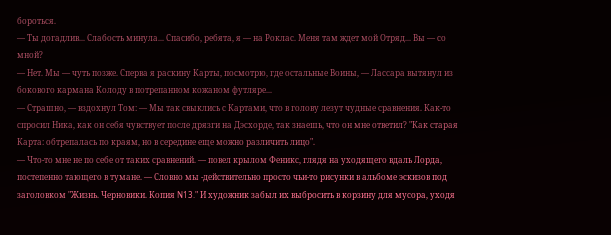бороться.
— Ты догадлив... Слабость минула... Спасибо, ребята, я — на Роклас. Меня там ждет мой Отряд... Вы — со мной?
— Нет. Мы — чуть позже. Сперва я раскину Карты, посмотрю, где остальные Воины, — Лассара вытянул из бокового кармана Колоду в потрепанном кожаном футляре...
— Страшно, — вздохнул Том: — Мы так свыклись с Картами, что в голову лезут чудные сравнения. Как-то спросил Ника, как он себя чувствует после дрязги на Дэсхорде, так знаешь, что он мне ответил? "Как старая Карта: обтрепалась по краям, но в середине еще можно различить лицо".
— Что-то мне не по себе от таких сравнений. — повел крылом Феникс, глядя на уходящего вдаль Лорда, постепенно тающего в тумане. — Словно мы -действительно просто чьи-то рисунки в альбоме эскизов под заголовком "Жизнь. Черновики. Копия N13." И художник забыл их выбросить в корзину для мусора, уходя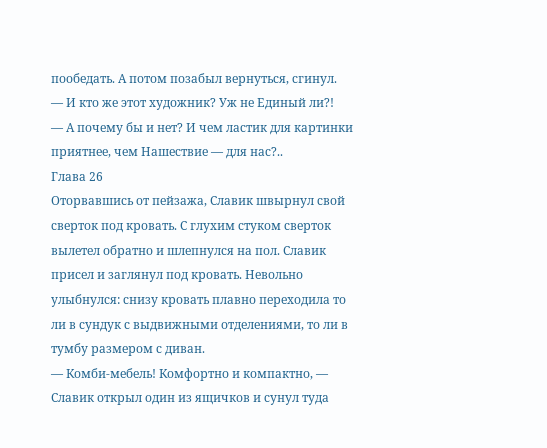пообедать. А потом позабыл вернуться, сгинул.
— И кто же этот художник? Уж не Единый ли?!
— А почему бы и нет? И чем ластик для картинки приятнее, чем Нашествие — для нас?..
Глава 26
Оторвавшись от пейзажа, Славик швырнул свой сверток под кровать. С глухим стуком сверток вылетел обратно и шлепнулся на пол. Славик присел и заглянул под кровать. Невольно улыбнулся: снизу кровать плавно переходила то ли в сундук с выдвижными отделениями, то ли в тумбу размером с диван.
— Комби-мебель! Комфортно и компактно, — Славик открыл один из ящичков и сунул туда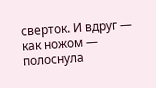сверток. И вдруг — как ножом — полоснула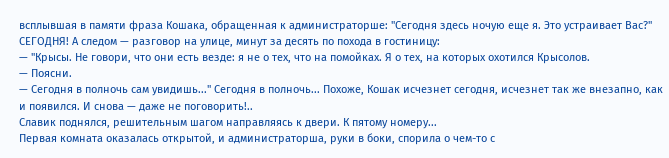всплывшая в памяти фраза Кошака, обращенная к администраторше: "Сегодня здесь ночую еще я. Это устраивает Вас?" СЕГОДНЯ! А следом — разговор на улице, минут за десять по похода в гостиницу:
— "Крысы. Не говори, что они есть везде: я не о тех, что на помойках. Я о тех, на которых охотился Крысолов.
— Поясни.
— Сегодня в полночь сам увидишь..." Сегодня в полночь... Похоже, Кошак исчезнет сегодня, исчезнет так же внезапно, как и появился. И снова — даже не поговорить!..
Славик поднялся, решительным шагом направляясь к двери. К пятому номеру...
Первая комната оказалась открытой, и администраторша, руки в боки, спорила о чем-то с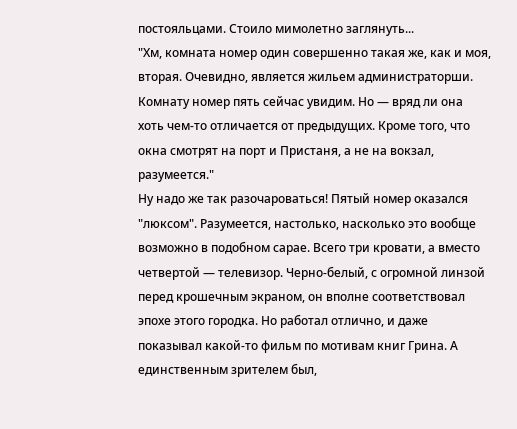постояльцами. Стоило мимолетно заглянуть...
"Хм, комната номер один совершенно такая же, как и моя, вторая. Очевидно, является жильем администраторши. Комнату номер пять сейчас увидим. Но — вряд ли она хоть чем-то отличается от предыдущих. Кроме того, что окна смотрят на порт и Пристаня, а не на вокзал, разумеется."
Ну надо же так разочароваться! Пятый номер оказался "люксом". Разумеется, настолько, насколько это вообще возможно в подобном сарае. Всего три кровати, а вместо четвертой — телевизор. Черно-белый, с огромной линзой перед крошечным экраном, он вполне соответствовал эпохе этого городка. Но работал отлично, и даже показывал какой-то фильм по мотивам книг Грина. А единственным зрителем был,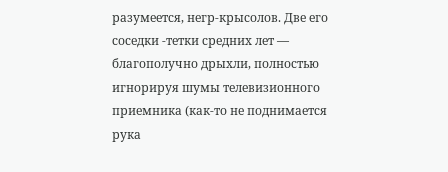разумеется, негр-крысолов. Две его соседки -тетки средних лет — благополучно дрыхли, полностью игнорируя шумы телевизионного приемника (как-то не поднимается рука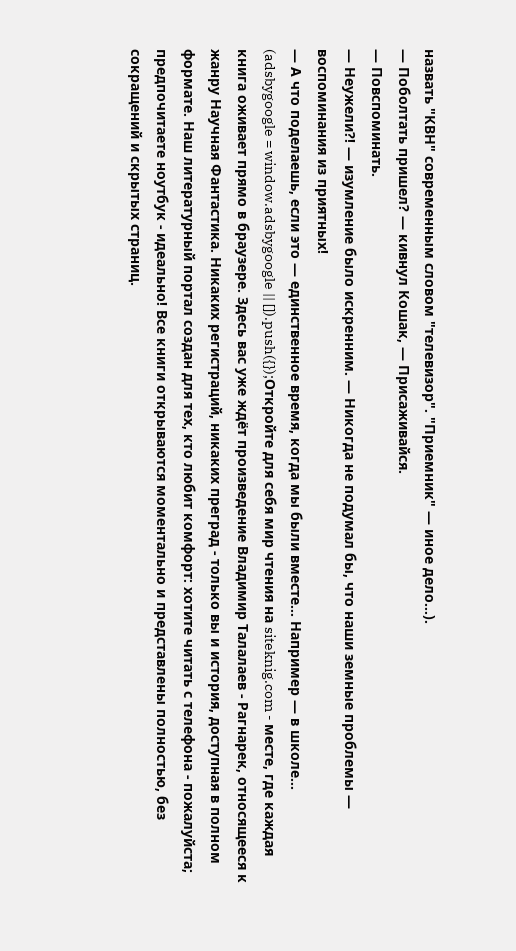назвать "КВН" современным словом "телевизор". "Приемник" — иное дело...).
— Поболтать пришел? — кивнул Кошак, — Присаживайся.
— Повспоминать.
— Неужели?! — изумление было искренним. — Никогда не подумал бы, что наши земные проблемы — воспоминания из приятных!
— А что поделаешь, если это — единственное время, когда мы были вместе... Например — в школе...
(adsbygoogle = window.adsbygoogle || []).push({});Откройте для себя мир чтения на siteknig.com - месте, где каждая книга оживает прямо в браузере. Здесь вас уже ждёт произведение Владимир Талалаев - Рагнарек, относящееся к жанру Научная Фантастика. Никаких регистраций, никаких преград - только вы и история, доступная в полном формате. Наш литературный портал создан для тех, кто любит комфорт: хотите читать с телефона - пожалуйста; предпочитаете ноутбук - идеально! Все книги открываются моментально и представлены полностью, без сокращений и скрытых страниц.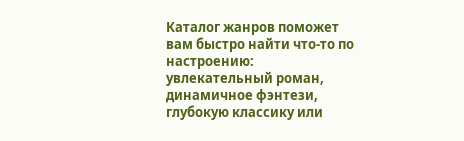Каталог жанров поможет вам быстро найти что-то по настроению: увлекательный роман, динамичное фэнтези, глубокую классику или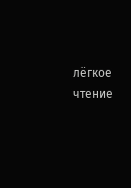лёгкое чтение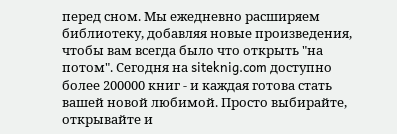перед сном. Мы ежедневно расширяем библиотеку, добавляя новые произведения, чтобы вам всегда было что открыть "на потом". Сегодня на siteknig.com доступно более 200000 книг - и каждая готова стать вашей новой любимой. Просто выбирайте, открывайте и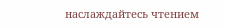наслаждайтесь чтением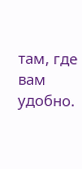там, где вам удобно.